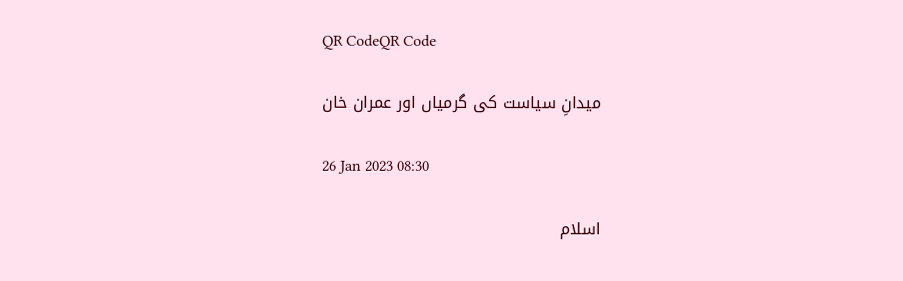QR CodeQR Code

میدانِ سیاست کی گرمیاں اور عمران خان

26 Jan 2023 08:30

اسلام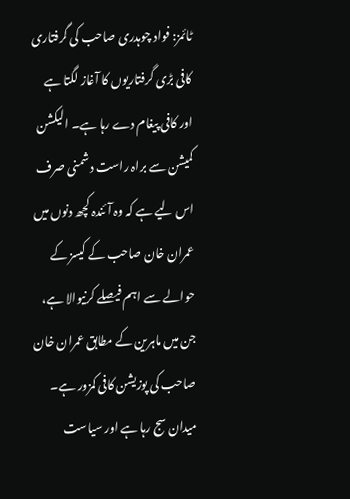ٹائمز: فواد چوہدری صاحب کی گرفتاری کافی بڑی گرفتاریوں کا آغاز لگتا ہے اور کافی پیغام دے رہا ہے۔ الیکشن کمیشن سے براہ راست دشمنی صرف اس لیے ہے کہ وہ آئندہ کچھ دنوں میں عمران خان صاحب کے کیسز کے حوالے سے اہم فیصلے کرنیوالا ہے، جن میں ماہرین کے مطابق عمران خان صاحب کی پوزیشن کافی کمزور ہے۔ میدان سج رہا ہے اور سیاست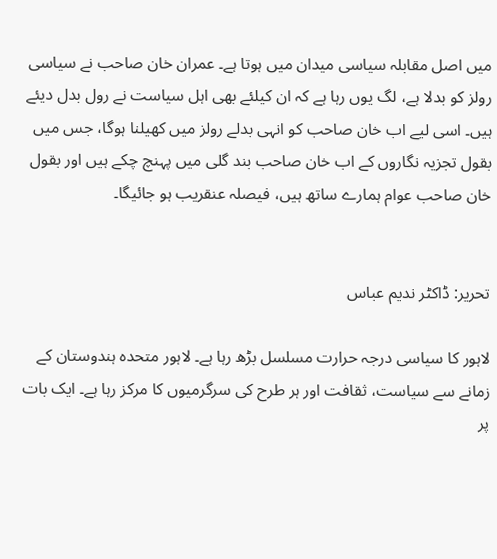میں اصل مقابلہ سیاسی میدان میں ہوتا ہے۔ عمران خان صاحب نے سیاسی رولز کو بدلا ہے، لگ یوں رہا ہے کہ ان کیلئے بھی اہل سیاست نے رول بدل دیئے ہیں۔ اسی لیے اب خان صاحب کو انہی بدلے رولز میں کھیلنا ہوگا، جس میں بقول تجزیہ نگاروں کے اب خان صاحب بند گلی میں پہنچ چکے ہیں اور بقول خان صاحب عوام ہمارے ساتھ ہیں، فیصلہ عنقریب ہو جائیگا۔


تحریر: ڈاکٹر ندیم عباس

لاہور کا سیاسی درجہ حرارت مسلسل بڑھ رہا ہے۔ لاہور متحدہ ہندوستان کے زمانے سے سیاست، ثقافت اور ہر طرح کی سرگرمیوں کا مرکز رہا ہے۔ ایک بات پر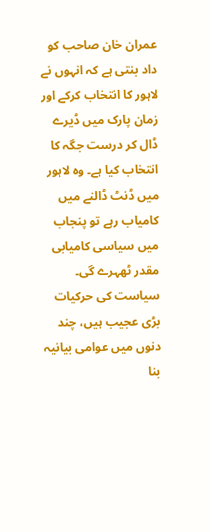عمران خان صاحب کو داد بنتی ہے کہ انہوں نے لاہور کا انتخاب کرکے اور زمان پارک میں ڈیرے ڈال کر درست جگہ کا انتخاب کیا ہے۔ وہ لاہور میں ڈنٹ ڈالنے میں کامیاب رہے تو پنجاب میں سیاسی کامیابی مقدر ٹھہرے گی۔ سیاست کی حرکیات بڑی عجیب ہیں، چند دنوں میں عوامی بیانیہ بنا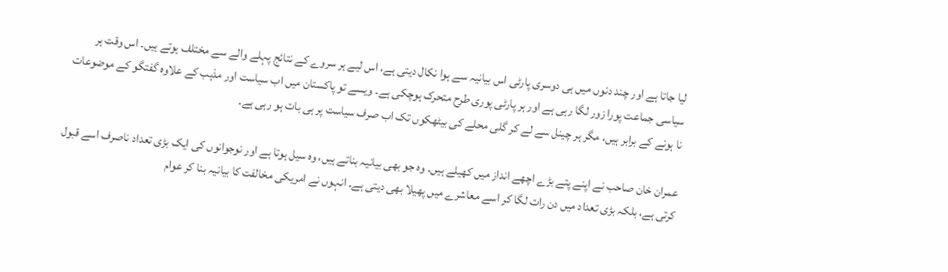لیا جاتا ہے اور چند دنوں میں ہی دوسری پارٹی اس بیانیہ سے ہوا نکال دیتی ہے، اس لیے ہر سروے کے نتائج پہلے والے سے مختلف ہوتے ہیں۔ اس وقت ہر سیاسی جماعت پورا زور لگا رہی ہے اور ہر پارٹی پوری طرح متحرک ہوچکی ہے۔ ویسے تو پاکستان میں اب سیاست اور مذہب کے علاوہ گفتگو کے موضوعات نا ہونے کے برابر ہیں، مگر ہر چینل سے لے کر گلی محلے کی بیٹھکوں تک اب صرف سیاست پر ہی بات ہو رہی ہے۔

عمران خان صاحب نے اپنے پتے بڑے اچھے انداز میں کھیلے ہیں۔ وہ جو بھی بیانیہ بناتے ہیں، وہ سیل ہوتا ہے اور نوجوانوں کی ایک بڑی تعداد ناصرف اسے قبول کرتی ہے، بلکہ بڑی تعداد میں دن رات لگا کر اسے معاشرے میں پھیلا بھی دیتی ہے۔ انہوں نے امریکی مخالفت کا بیانیہ بنا کر عوام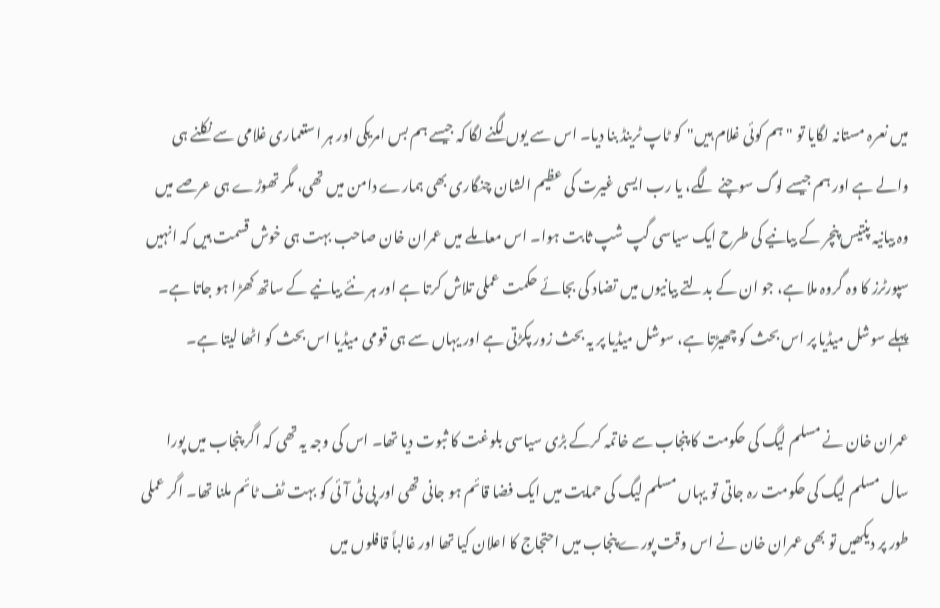میں نعرہ مستانہ لگایا تو "ہم کوئی غلام ہیں"  کو ٹاپ ٹرینڈ بنا دیا۔ اس سے یوں لگنے لگا کہ جیسے ہم بس امریکی اور ہر استعماری غلامی سے نکلنے ہی والے ہے اور ہم جیسے لوگ سوچنے لگے، یا رب ایسی غیرت کی عظیم الشان چنگاری بھی ہمارے دامن میں تھی، مگر تھوڑے ہی عرصے میں وہ بیانیہ پنتیس پنچر کے بیانیے کی طرح ایک سیاسی گپ شپ ثابت ہوا۔ اس معاملے میں عمران خان صاحب بہت ہی خوش قسمت ہیں کہ انہیں سپورٹرز کا وہ گروہ ملا ہے، جو ان کے بدلتے بیانیوں میں تضاد کی بجائے حکمت عملی تلاش کرتا ہے اور ہر نئے بیانیے کے ساتھ کھڑا ہو جاتا ہے۔ پہلے سوشل میڈیا پر اس بحث کو چھیڑتا ہے، سوشل میڈیا پر یہ بحث زور پکڑتی ہے اور یہاں سے ہی قومی میڈیا اس بحث کو اٹھا لیتا ہے۔

عمران خان نے مسلم لیگ کی حکومت کا پنجاب سے خاتمہ کرکے بڑی سیاسی بلوغت کا ثبوت دیا تھا۔ اس کی وجہ یہ تھی کہ اگر پنجاب میں پورا سال مسلم لیگ کی حکومت رہ جاتی تو یہاں مسلم لیگ کی حمایت میں ایک فضا قائم ہو جانی تھی اور پی ٹی آئی کو بہت ٹف ٹائم ملنا تھا۔ اگر عملی طور پر دیکھیں تو بھی عمران خان نے اس وقت پورے پنجاب میں احتجاج کا اعلان کیا تھا اور غالباً قافلوں میں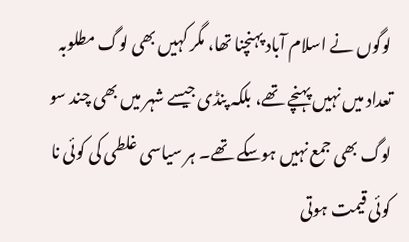لوگوں نے اسلام آباد پہنچنا تھا، مگر کہیں بھی لوگ مطلوبہ تعداد میں نہیں پہنچے تھے، بلکہ پنڈی جیسے شہر میں بھی چند سو لوگ بھی جمع نہیں ہوسکے تھے۔ ہر سیاسی غلطی کی کوئی نا کوئی قیمت ہوتی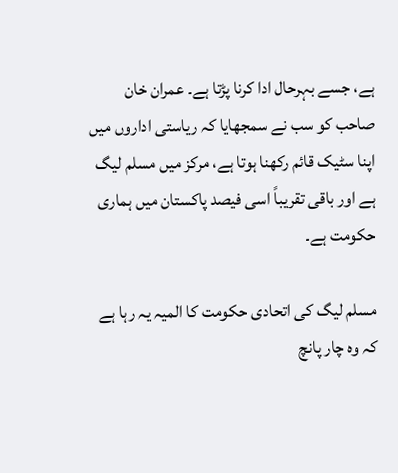ہے، جسے بہرحال ادا کرنا پڑتا ہے۔ عمران خان صاحب کو سب نے سمجھایا کہ ریاستی اداروں میں اپنا سٹیک قائم رکھنا ہوتا ہے، مرکز میں مسلم لیگ ہے اور باقی تقریباً اسی فیصد پاکستان میں ہماری حکومت ہے۔

مسلم لیگ کی اتحادی حکومت کا المیہ یہ رہا ہے کہ وہ چار پانچ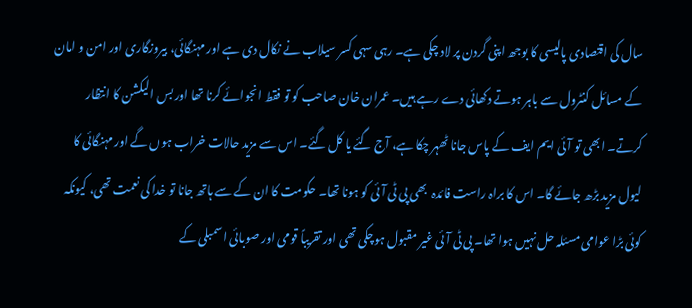سال کی اقتصادی پالیسی کا بوجھ اپنی گردن پر لاد چکی ہے۔ رہی سہی کسر سیلاب نے نکال دی ہے اور مہنگائی، بیروزگاری اور امن و امان کے مسائل کنٹرول سے باہر ہوتے دکھائی دے رہے ہیں۔ عمران خان صاحب کو تو فقط انجوائے کرنا تھا اور بس الیکشن کا انتظار کرتے۔ ابھی تو آئی ایم ایف کے پاس جانا ٹھہر چکا ہے، آج گئے یا کل گئے۔ اس سے مزید حالات خراب ہوں گے اور مہنگائی کا لیول مزید بڑھ جائے گا۔ اس کا براہ راست فائدہ  بھی پی ٹی آئی کو ہونا تھا۔ حکومت کا ان کے سے ہاتھ جانا تو خدا کی نعمت تھی، کیونکہ کوئی بڑا عوامی مسئلہ حل نہیں ہوا تھا۔ پی ٹی آئی غیر مقبول ہوچکی تھی اور تقریباً قومی اور صوبائی اسمبلی کے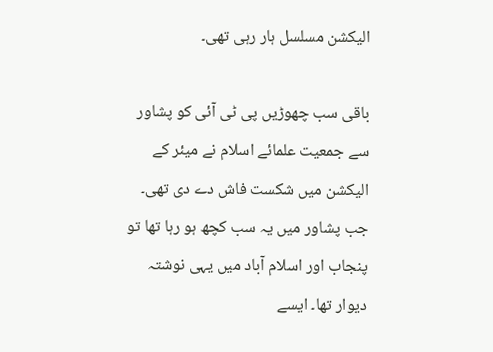الیکشن مسلسل ہار رہی تھی۔

باقی سب چھوڑیں پی ٹی آئی کو پشاور سے جمعیت علمائے اسلام نے میئر کے الیکشن میں شکست فاش دے دی تھی۔ جب پشاور میں یہ سب کچھ ہو رہا تھا تو پنجاب اور اسلام آباد میں یہی نوشتہ دیوار تھا۔ ایسے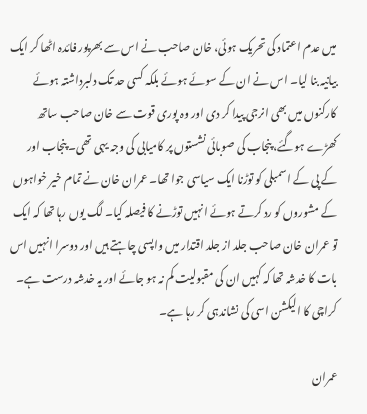میں عدم اعتماد کی تحریک ہوئی، خان صاحب نے اس سے بھرپور فائدہ اٹھا کر ایک بیانیہ بنا لیا۔ اس نے ان کے سوئے ہوئے بلکہ کسی حد تک دلبرداشتہ ہوئے کارکنوں میں بھی انرجی پیدا کر دی اور وہ پوری قوت سے خان صاحب ساتھ کھڑے ہوگئے، پنجاب کی صوبائی نشستوں پر کامیابی کی وجہ یہی تھی۔ پنجاب اور کے پی کے اسمبلی کو توڑنا ایک سیاسی جوا تھا۔ عمران خان نے تمام خیر خواہوں کے مشوروں کو رد کرتے ہوئے انہیں توڑنے کا فیصلہ کیا۔ لگ یوں رہا تھا کہ ایک تو عمران خان صاحب جلد از جلد اقتدار میں واپسی چاہتے ہیں اور دوسرا انہیں اس بات کا خدشہ تھا کہ کہیں ان کی مقبولیت کم نہ ہو جائے اور یہ خدشہ درست ہے۔ کراچی کا الیکشن اسی کی نشاندہی کر رہا ہے۔

عمران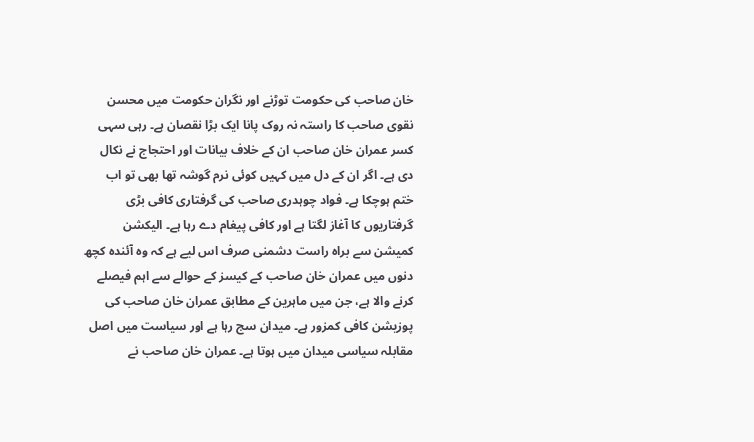خان صاحب کی حکومت توڑنے اور نگران حکومت میں محسن نقوی صاحب کا راستہ نہ روک پانا ایک بڑا نقصان ہے۔ رہی سہی کسر عمران خان صاحب ان کے خلاف بیانات اور احتجاج نے نکال دی ہے۔ اگر ان کے دل میں کہیں کوئی نرم گوشہ تھا بھی تو اب ختم ہوچکا ہے۔ فواد چوہدری صاحب کی گرفتاری کافی بڑی گرفتاریوں کا آغاز لگتا ہے اور کافی پیغام دے رہا ہے۔ الیکشن کمیشن سے براہ راست دشمنی صرف اس لیے ہے کہ وہ آئندہ کچھ دنوں میں عمران خان صاحب کے کیسز کے حوالے سے اہم فیصلے کرنے والا ہے، جن میں ماہرین کے مطابق عمران خان صاحب کی پوزیشن کافی کمزور ہے۔ میدان سج رہا ہے اور سیاست میں اصل مقابلہ سیاسی میدان میں ہوتا ہے۔ عمران خان صاحب نے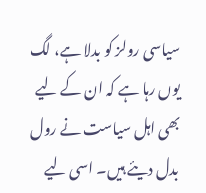سیاسی رولز کو بدلا ہے، لگ یوں رہا ہے کہ ان کے لیے بھی اہل سیاست نے رول  بدل دیئے ہیں۔ اسی لیے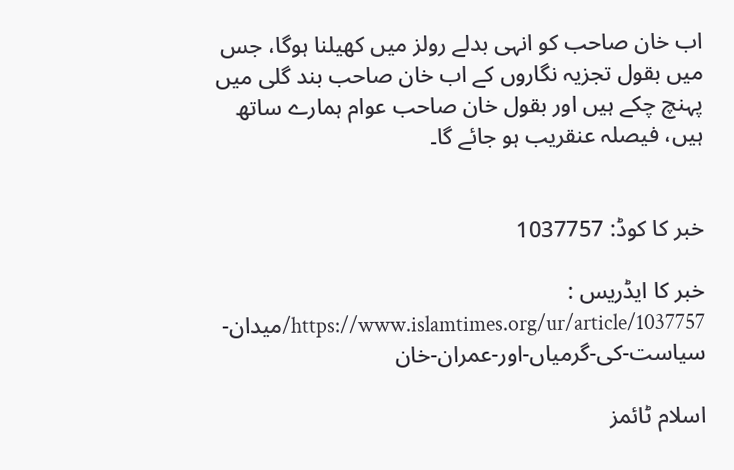اب خان صاحب کو انہی بدلے رولز میں کھیلنا ہوگا، جس میں بقول تجزیہ نگاروں کے اب خان صاحب بند گلی میں پہنچ چکے ہیں اور بقول خان صاحب عوام ہمارے ساتھ ہیں، فیصلہ عنقریب ہو جائے گا۔


خبر کا کوڈ: 1037757

خبر کا ایڈریس :
https://www.islamtimes.org/ur/article/1037757/میدان-سیاست-کی-گرمیاں-اور-عمران-خان

اسلام ٹائمز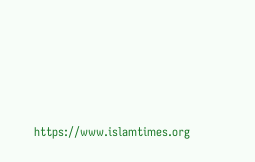https://www.islamtimes.org